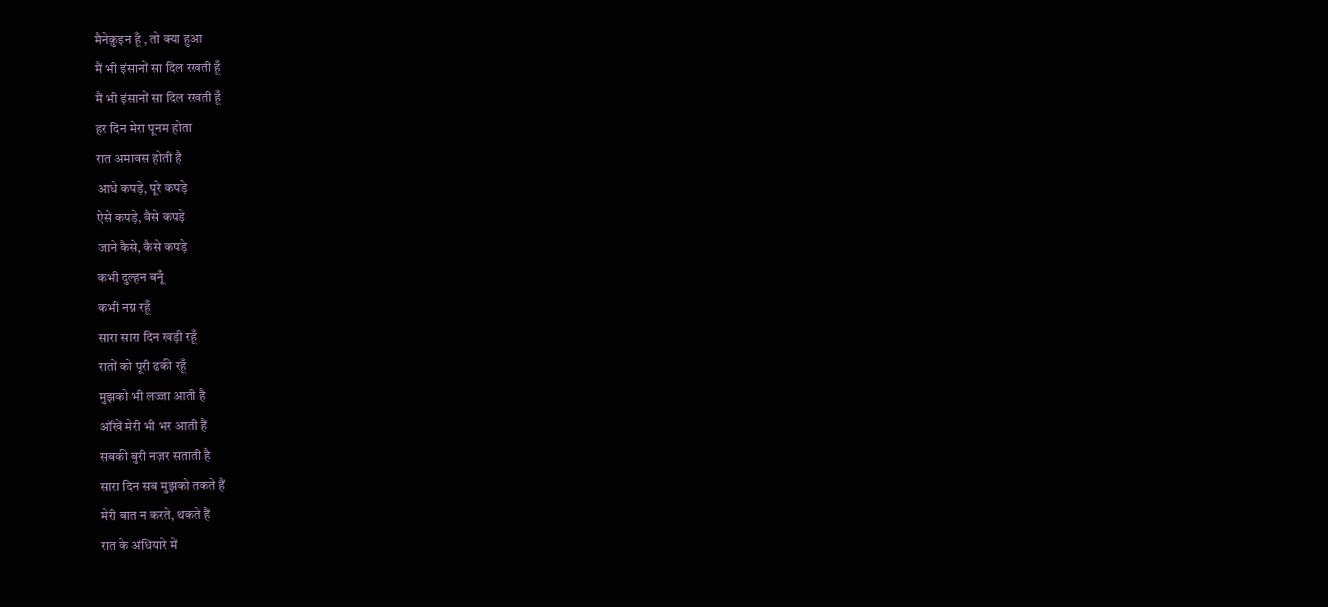मैनेक़ुइन हूँ , तो क्या हुआ
मैं भी इंसानों सा दिल रखती हूँ
मैं भी इंसानों सा दिल रखती हूँ
हर दिन मेरा पूनम होता
रात अमावस होती है
आधे कपड़े, पूरे कपड़े
ऐसे कपड़े, वैसे कपड़े
जाने कैसे, कैसे कपड़े
कभी दुल्हन बनूँ
कभी नग्न रहूँ
सारा सारा दिन खड़ी रहूँ
रातों को पूरी ढकी रहूँ
मुझको भी लज्जा आती है
ऑंखें मेरी भी भर आती हैं
सबकी बुरी नज़र सताती है
सारा दिन सब मुझको तकते हैं
मेरी बात न करते, थकते हैं
रात के अंधियारे में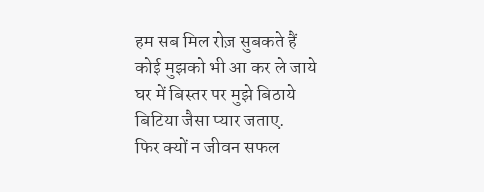हम सब मिल रोज़ सुबकते हैं
कोई मुझको भी आ कर ले जाये
घर में बिस्तर पर मुझे बिठाये
बिटिया जैसा प्यार जताए.
फिर क्यों न जीवन सफल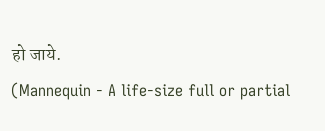हो जाये.
(Mannequin - A life-size full or partial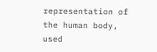representation of the human body, used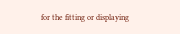for the fitting or displaying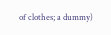of clothes; a dummy)